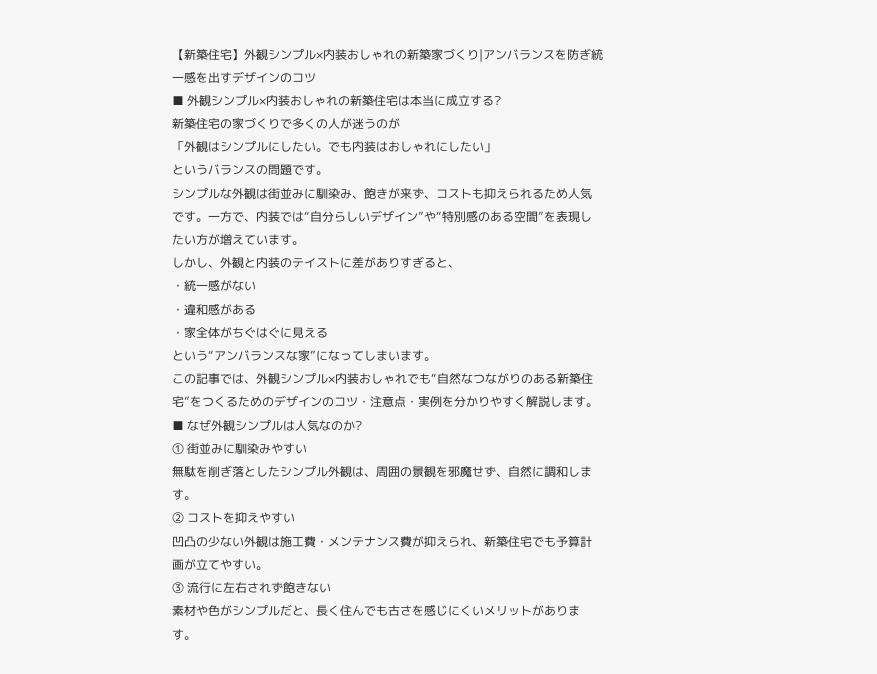【新築住宅】外観シンプル×内装おしゃれの新築家づくり|アンバランスを防ぎ統一感を出すデザインのコツ
■ 外観シンプル×内装おしゃれの新築住宅は本当に成立する?
新築住宅の家づくりで多くの人が迷うのが
「外観はシンプルにしたい。でも内装はおしゃれにしたい」
というバランスの問題です。
シンプルな外観は街並みに馴染み、飽きが来ず、コストも抑えられるため人気です。一方で、内装では“自分らしいデザイン”や“特別感のある空間”を表現したい方が増えています。
しかし、外観と内装のテイストに差がありすぎると、
・統一感がない
・違和感がある
・家全体がちぐはぐに見える
という“アンバランスな家”になってしまいます。
この記事では、外観シンプル×内装おしゃれでも“自然なつながりのある新築住宅”をつくるためのデザインのコツ・注意点・実例を分かりやすく解説します。
■ なぜ外観シンプルは人気なのか?
① 街並みに馴染みやすい
無駄を削ぎ落としたシンプル外観は、周囲の景観を邪魔せず、自然に調和します。
② コストを抑えやすい
凹凸の少ない外観は施工費・メンテナンス費が抑えられ、新築住宅でも予算計画が立てやすい。
③ 流行に左右されず飽きない
素材や色がシンプルだと、長く住んでも古さを感じにくいメリットがあります。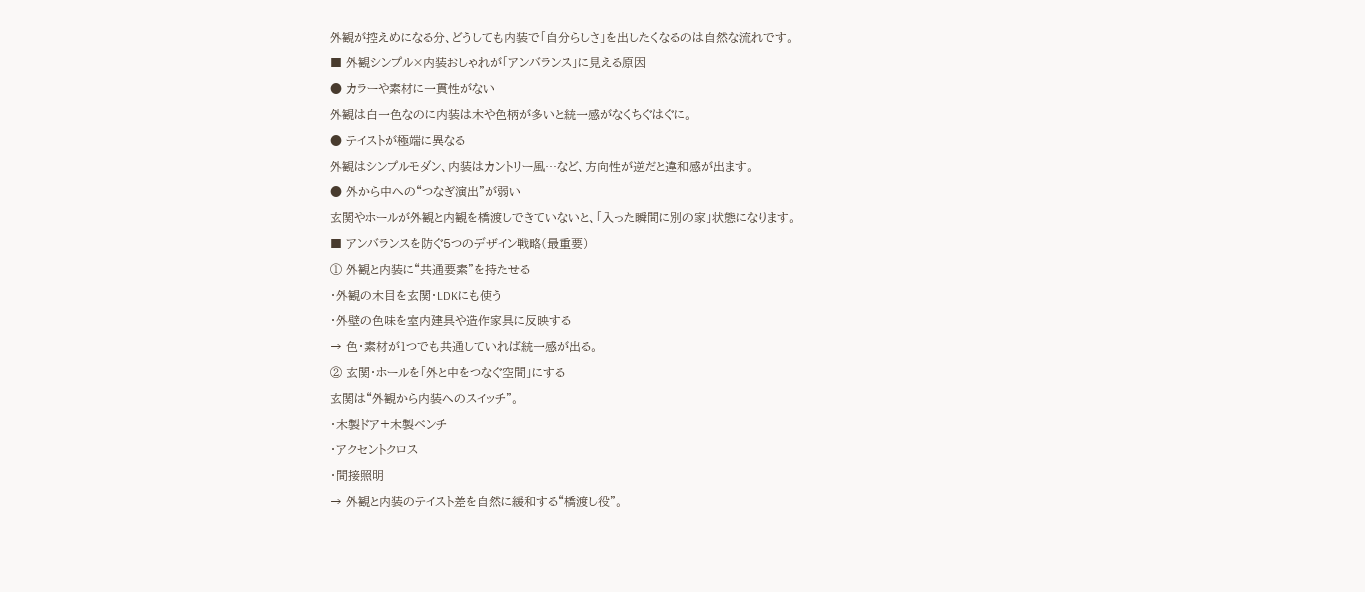外観が控えめになる分、どうしても内装で「自分らしさ」を出したくなるのは自然な流れです。
■ 外観シンプル×内装おしゃれが「アンバランス」に見える原因
● カラーや素材に一貫性がない
外観は白一色なのに内装は木や色柄が多いと統一感がなくちぐはぐに。
● テイストが極端に異なる
外観はシンプルモダン、内装はカントリー風…など、方向性が逆だと違和感が出ます。
● 外から中への“つなぎ演出”が弱い
玄関やホールが外観と内観を橋渡しできていないと、「入った瞬間に別の家」状態になります。
■ アンバランスを防ぐ5つのデザイン戦略(最重要)
① 外観と内装に“共通要素”を持たせる
・外観の木目を玄関・LDKにも使う
・外壁の色味を室内建具や造作家具に反映する
→ 色・素材が1つでも共通していれば統一感が出る。
② 玄関・ホールを「外と中をつなぐ空間」にする
玄関は“外観から内装へのスイッチ”。
・木製ドア+木製ベンチ
・アクセントクロス
・間接照明
→ 外観と内装のテイスト差を自然に緩和する“橋渡し役”。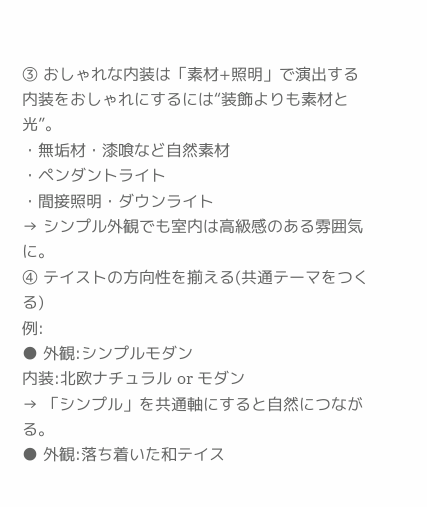③ おしゃれな内装は「素材+照明」で演出する
内装をおしゃれにするには“装飾よりも素材と光”。
・無垢材・漆喰など自然素材
・ペンダントライト
・間接照明・ダウンライト
→ シンプル外観でも室内は高級感のある雰囲気に。
④ テイストの方向性を揃える(共通テーマをつくる)
例:
● 外観:シンプルモダン
内装:北欧ナチュラル or モダン
→ 「シンプル」を共通軸にすると自然につながる。
● 外観:落ち着いた和テイス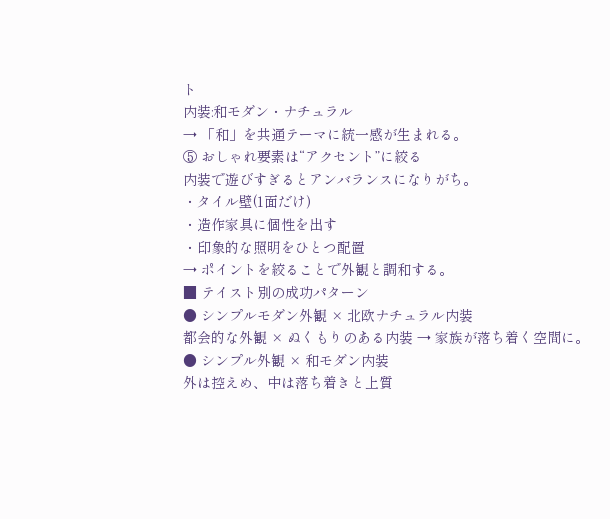ト
内装:和モダン・ナチュラル
→ 「和」を共通テーマに統一感が生まれる。
⑤ おしゃれ要素は“アクセント”に絞る
内装で遊びすぎるとアンバランスになりがち。
・タイル壁(1面だけ)
・造作家具に個性を出す
・印象的な照明をひとつ配置
→ ポイントを絞ることで外観と調和する。
■ テイスト別の成功パターン
● シンプルモダン外観 × 北欧ナチュラル内装
都会的な外観 × ぬくもりのある内装 → 家族が落ち着く空間に。
● シンプル外観 × 和モダン内装
外は控えめ、中は落ち着きと上質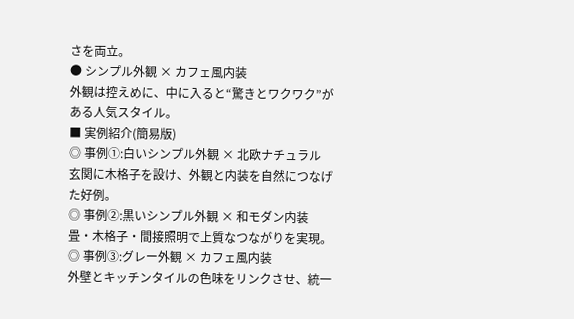さを両立。
● シンプル外観 × カフェ風内装
外観は控えめに、中に入ると“驚きとワクワク”がある人気スタイル。
■ 実例紹介(簡易版)
◎ 事例①:白いシンプル外観 × 北欧ナチュラル
玄関に木格子を設け、外観と内装を自然につなげた好例。
◎ 事例②:黒いシンプル外観 × 和モダン内装
畳・木格子・間接照明で上質なつながりを実現。
◎ 事例③:グレー外観 × カフェ風内装
外壁とキッチンタイルの色味をリンクさせ、統一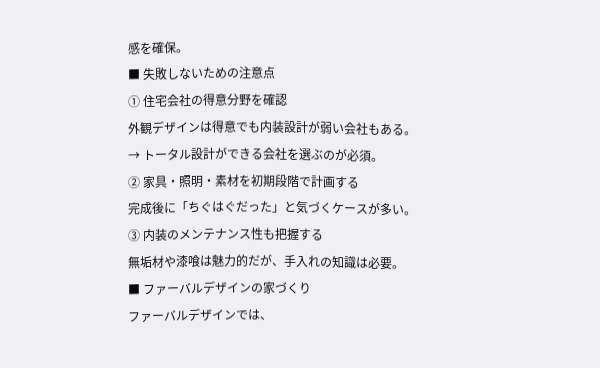感を確保。
■ 失敗しないための注意点
① 住宅会社の得意分野を確認
外観デザインは得意でも内装設計が弱い会社もある。
→ トータル設計ができる会社を選ぶのが必須。
② 家具・照明・素材を初期段階で計画する
完成後に「ちぐはぐだった」と気づくケースが多い。
③ 内装のメンテナンス性も把握する
無垢材や漆喰は魅力的だが、手入れの知識は必要。
■ ファーバルデザインの家づくり
ファーバルデザインでは、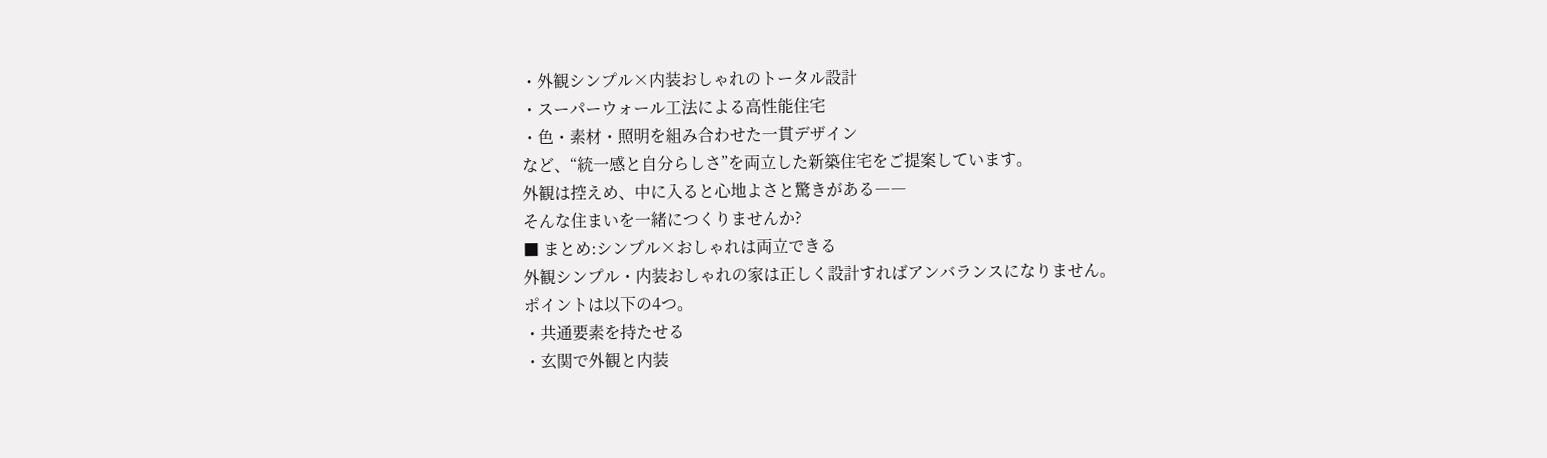・外観シンプル×内装おしゃれのトータル設計
・スーパーウォール工法による高性能住宅
・色・素材・照明を組み合わせた一貫デザイン
など、“統一感と自分らしさ”を両立した新築住宅をご提案しています。
外観は控えめ、中に入ると心地よさと驚きがある――
そんな住まいを一緒につくりませんか?
■ まとめ:シンプル×おしゃれは両立できる
外観シンプル・内装おしゃれの家は正しく設計すればアンバランスになりません。
ポイントは以下の4つ。
・共通要素を持たせる
・玄関で外観と内装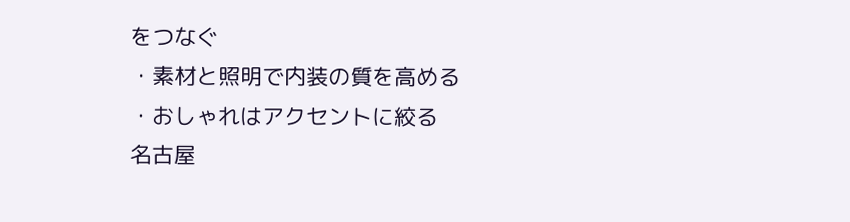をつなぐ
・素材と照明で内装の質を高める
・おしゃれはアクセントに絞る
名古屋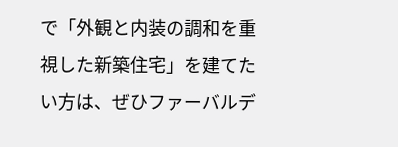で「外観と内装の調和を重視した新築住宅」を建てたい方は、ぜひファーバルデ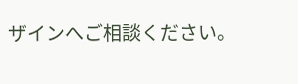ザインへご相談ください。